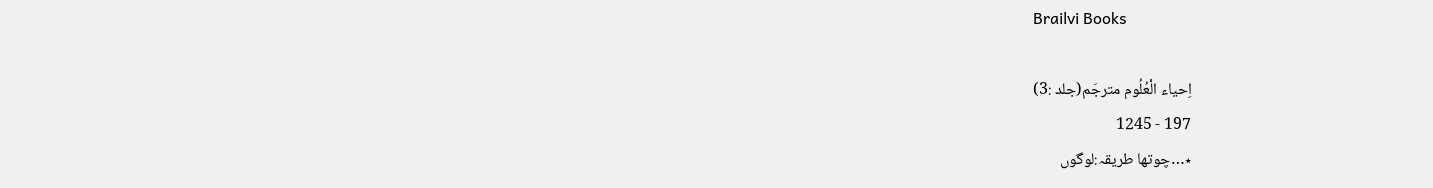Brailvi Books

اِحیاء الْعُلُوم مترجَم(جلد :3)
197 - 1245
٭…چوتھا طریقہ:لوگوں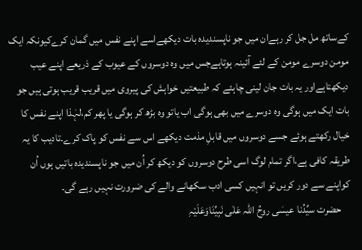کےساتھ مل جل کر رہےان میں جو ناپسندیدہ بات دیکھےاسے اپنے نفس میں گمان کرےکیونکہ ایک مومن دوسرے مومن کے لئے آئینہ ہوتاہےجس میں وہ دوسروں کے عیوب کے ذریعے اپنے عیب دیکھتاہےاور یہ بات جان لینی چاہئے کہ طبیعتیں خواہش کی پیروی میں قریب قریب ہوتی ہیں جو بات ایک میں ہوگی وہ دوسرے میں بھی ہوگی اب یاتو وہ بڑھ کر ہوگی یا پھر کم،لہٰذا اپنے نفس کا خیال رکھتے ہوئے جسے دوسروں میں قابلِ مذمت دیکھے اس سے نفس کو پاک کرے۔تادیب کا یہ طریقہ کافی ہے،اگر تمام لوگ اسی طرح دوسروں کو دیکھ کر اُن میں جو ناپسندیدہ باتیں ہوں اُن کواپنے سے دور کریں تو انہیں کسی ادب سکھانے والے کی ضرورت نہیں رہے گی۔
    حضرت سیِّدُنا عیسٰی روحُ اللہ عَلٰی نَبِیِّنَاوَعَلَیْہِ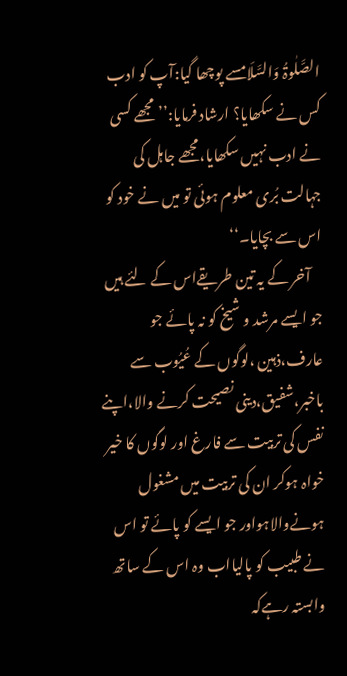الصَّلٰوۃُ وَالسَّلَامسے پوچھا گیا:آپ کو ادب کس نے سکھایا؟ ارشاد فرمایا:’’مجھے کسی نے ادب نہیں سکھایا،مجھے جاہل کی جہالت بُری معلوم ہوئی تو میں نے خود کو اس سے بچایا۔‘‘
    آخر کے یہ تین طریقےاس کے لئے ہیں جو ایسے مرشد و شیخ کو نہ پائے جو عارف،ذہین ،لوگوں کے عُیُوب سے باخبر،شفیق،دینی نصیحت کرنے والا،اپنے نفس کی تربیت سے فارغ اور لوگوں کا خیر خواہ ہوکر ان کی تربیت میں مشغول  ہونےوالاہواور جو ایسے کو پائے تو اس نے طبیب کو پالیااب وہ اس کے ساتھ وابستہ رہےکہ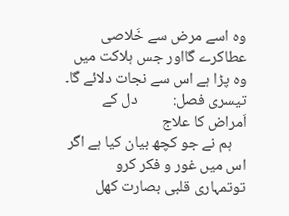وہ اسے مرض سے خَلاصی عطاکرے گااور جس ہلاکت میں وہ پڑا ہے اس سے نجات دلائے گا۔
تیسری فصل:          دل کے اَمراض کا علاج
    ہم نے جو کچھ بیان کیا ہے اگر اس میں غور و فکر کرو توتمہاری قلبی بصارت کھل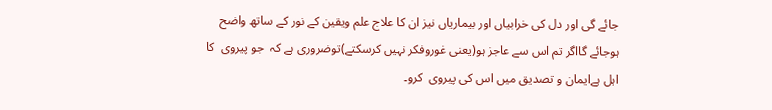جائے گی اور دل کی خرابیاں اور بیماریاں نیز ان کا علاج علم ویقین کے نور کے ساتھ واضح ہوجائے گااگر تم اس سے عاجز ہو(یعنی غوروفکر نہیں کرسکتے)توضروری ہے کہ  جو پیروی  کا اہل ہےایمان و تصدیق میں اس کی پیروی  کرو۔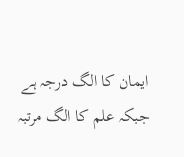ایمان کا الگ درجہ ہے جبکہ علم کا الگ مرتبہ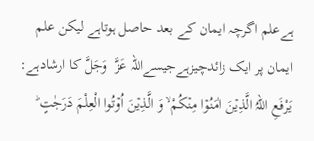ہےعلم اگرچہ ایمان کے بعد حاصل ہوتاہے لیکن علم ایمان پر ایک زائدچیزہےجیسےاللہ عَزَّ  وَجَلَّ کا ارشادہے:
یَرْفَعِ اللہُ الَّذِیۡنَ اٰمَنُوۡا مِنۡکُمْ ۙ وَ الَّذِیۡنَ اُوۡتُوا الْعِلْمَ دَرَجٰتٍ ؕ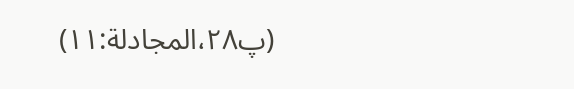(پ۲۸،المجادلة:۱۱)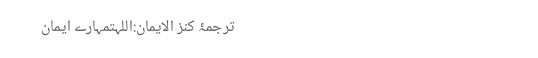ترجمۂ کنز الایمان:اللہتمہارے ایمان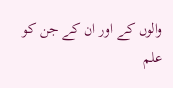والوں کے اور ان کے جن کو علم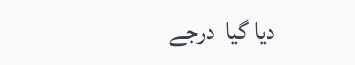دیا گیا  درجے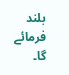بلند فرمائے گا۔